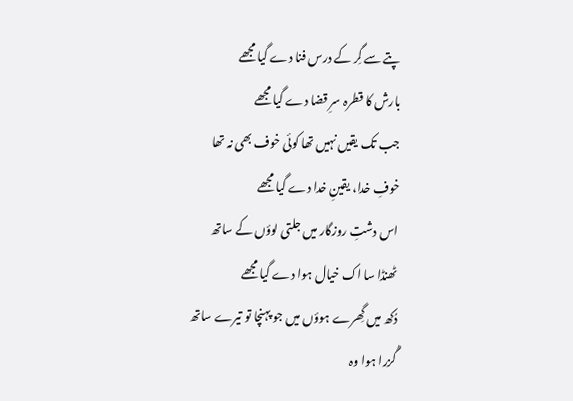پتے سے گِر کے درس فنا دے گیا مجھے
بارش کا قطرہ سرِ قضا دے گیا مجھے
جب تک یقیں نہیں تھا کوئی خوف بھی نہ تھا
خوفِ خدا، یقینِ خدا دے گیا مجھے
اس دشتِ روزگار میں جلتی لوؤں کے ساتھ
ٹھنڈا سا اک خیال ہوا دے گیا مجھے
دُکھ میں گِھرے ہوؤں میں جو پہنچا تو تیرے ساتھ
گُزرا ہوا وہ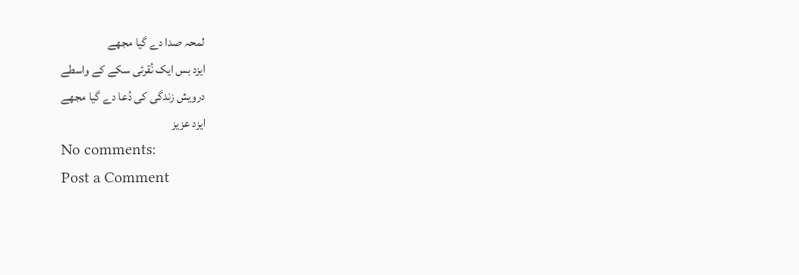لمحہ صدا دے گیا مجھے
ایزد بس ایک نُقرئی سکے کے واسطے
درویش زندگی کی دُعا دے گیا مجھے
ایزد عزیز
No comments:
Post a Comment